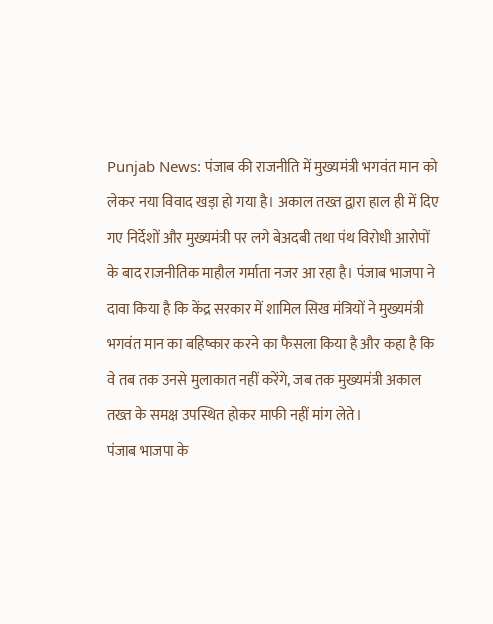Punjab News: पंजाब की राजनीति में मुख्यमंत्री भगवंत मान को लेकर नया विवाद खड़ा हो गया है। अकाल तख्त द्वारा हाल ही में दिए गए निर्देशों और मुख्यमंत्री पर लगे बेअदबी तथा पंथ विरोधी आरोपों के बाद राजनीतिक माहौल गर्माता नजर आ रहा है। पंजाब भाजपा ने दावा किया है कि केंद्र सरकार में शामिल सिख मंत्रियों ने मुख्यमंत्री भगवंत मान का बहिष्कार करने का फैसला किया है और कहा है कि वे तब तक उनसे मुलाकात नहीं करेंगे, जब तक मुख्यमंत्री अकाल तख्त के समक्ष उपस्थित होकर माफी नहीं मांग लेते।
पंजाब भाजपा के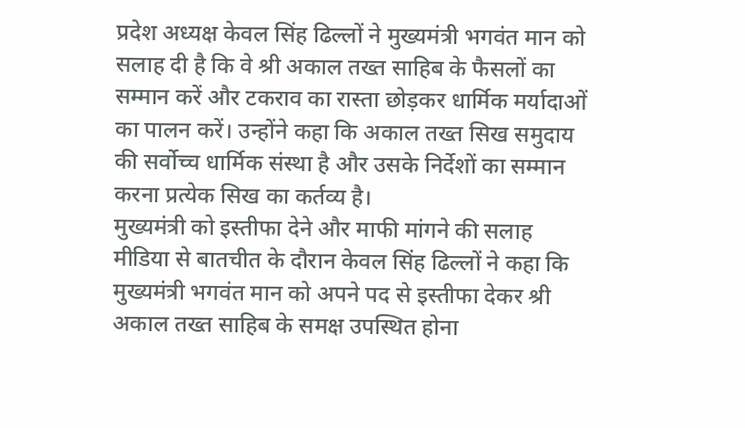प्रदेश अध्यक्ष केवल सिंह ढिल्लों ने मुख्यमंत्री भगवंत मान को सलाह दी है कि वे श्री अकाल तख्त साहिब के फैसलों का सम्मान करें और टकराव का रास्ता छोड़कर धार्मिक मर्यादाओं का पालन करें। उन्होंने कहा कि अकाल तख्त सिख समुदाय की सर्वोच्च धार्मिक संस्था है और उसके निर्देशों का सम्मान करना प्रत्येक सिख का कर्तव्य है।
मुख्यमंत्री को इस्तीफा देने और माफी मांगने की सलाह
मीडिया से बातचीत के दौरान केवल सिंह ढिल्लों ने कहा कि मुख्यमंत्री भगवंत मान को अपने पद से इस्तीफा देकर श्री अकाल तख्त साहिब के समक्ष उपस्थित होना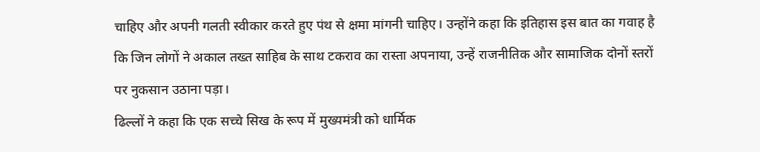चाहिए और अपनी गलती स्वीकार करते हुए पंथ से क्षमा मांगनी चाहिए। उन्होंने कहा कि इतिहास इस बात का गवाह है कि जिन लोगों ने अकाल तख्त साहिब के साथ टकराव का रास्ता अपनाया, उन्हें राजनीतिक और सामाजिक दोनों स्तरों पर नुकसान उठाना पड़ा।
ढिल्लों ने कहा कि एक सच्चे सिख के रूप में मुख्यमंत्री को धार्मिक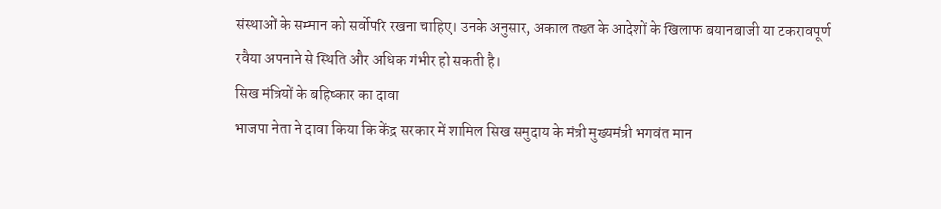संस्थाओं के सम्मान को सर्वोपरि रखना चाहिए। उनके अनुसार, अकाल तख्त के आदेशों के खिलाफ बयानबाजी या टकरावपूर्ण रवैया अपनाने से स्थिति और अधिक गंभीर हो सकती है।
सिख मंत्रियों के बहिष्कार का दावा
भाजपा नेता ने दावा किया कि केंद्र सरकार में शामिल सिख समुदाय के मंत्री मुख्यमंत्री भगवंत मान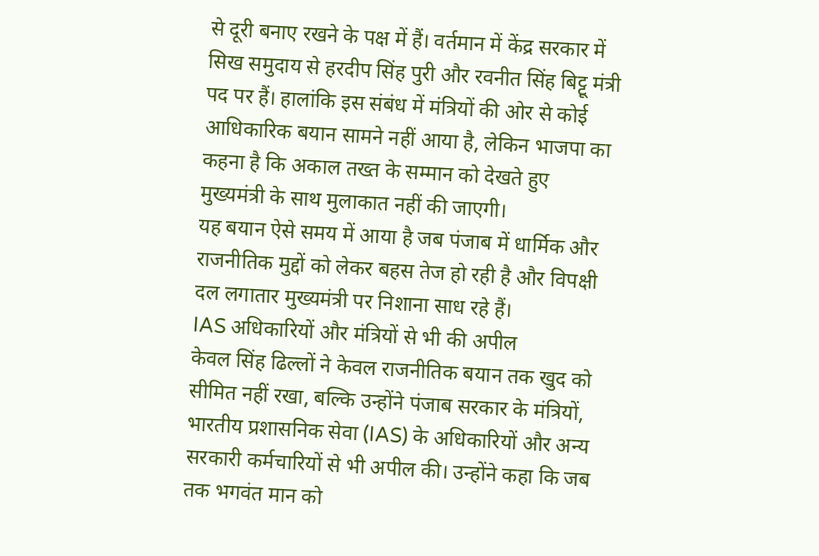से दूरी बनाए रखने के पक्ष में हैं। वर्तमान में केंद्र सरकार में सिख समुदाय से हरदीप सिंह पुरी और रवनीत सिंह बिट्टू मंत्री पद पर हैं। हालांकि इस संबंध में मंत्रियों की ओर से कोई आधिकारिक बयान सामने नहीं आया है, लेकिन भाजपा का कहना है कि अकाल तख्त के सम्मान को देखते हुए मुख्यमंत्री के साथ मुलाकात नहीं की जाएगी।
यह बयान ऐसे समय में आया है जब पंजाब में धार्मिक और राजनीतिक मुद्दों को लेकर बहस तेज हो रही है और विपक्षी दल लगातार मुख्यमंत्री पर निशाना साध रहे हैं।
IAS अधिकारियों और मंत्रियों से भी की अपील
केवल सिंह ढिल्लों ने केवल राजनीतिक बयान तक खुद को सीमित नहीं रखा, बल्कि उन्होंने पंजाब सरकार के मंत्रियों, भारतीय प्रशासनिक सेवा (IAS) के अधिकारियों और अन्य सरकारी कर्मचारियों से भी अपील की। उन्होंने कहा कि जब तक भगवंत मान को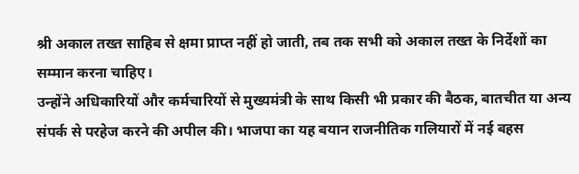श्री अकाल तख्त साहिब से क्षमा प्राप्त नहीं हो जाती, तब तक सभी को अकाल तख्त के निर्देशों का सम्मान करना चाहिए।
उन्होंने अधिकारियों और कर्मचारियों से मुख्यमंत्री के साथ किसी भी प्रकार की बैठक, बातचीत या अन्य संपर्क से परहेज करने की अपील की। भाजपा का यह बयान राजनीतिक गलियारों में नई बहस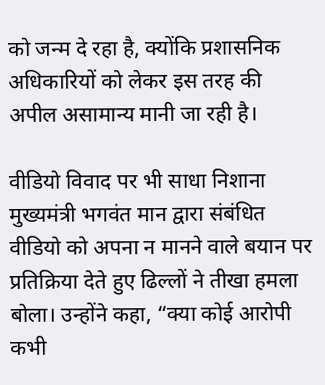को जन्म दे रहा है, क्योंकि प्रशासनिक अधिकारियों को लेकर इस तरह की अपील असामान्य मानी जा रही है।

वीडियो विवाद पर भी साधा निशाना
मुख्यमंत्री भगवंत मान द्वारा संबंधित वीडियो को अपना न मानने वाले बयान पर प्रतिक्रिया देते हुए ढिल्लों ने तीखा हमला बोला। उन्होंने कहा, “क्या कोई आरोपी कभी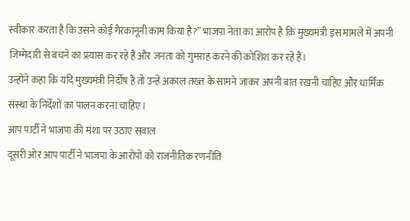स्वीकार करता है कि उसने कोई गैरकानूनी काम किया है?” भाजपा नेता का आरोप है कि मुख्यमंत्री इस मामले में अपनी जिम्मेदारी से बचने का प्रयास कर रहे हैं और जनता को गुमराह करने की कोशिश कर रहे हैं।
उन्होंने कहा कि यदि मुख्यमंत्री निर्दोष हैं तो उन्हें अकाल तख्त के सामने जाकर अपनी बात रखनी चाहिए और धार्मिक संस्था के निर्देशों का पालन करना चाहिए।
आप पार्टी ने भाजपा की मंशा पर उठाए सवाल
दूसरी ओर आप पार्टी ने भाजपा के आरोपों को राजनीतिक रणनीति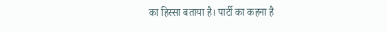का हिस्सा बताया है। पार्टी का कहना है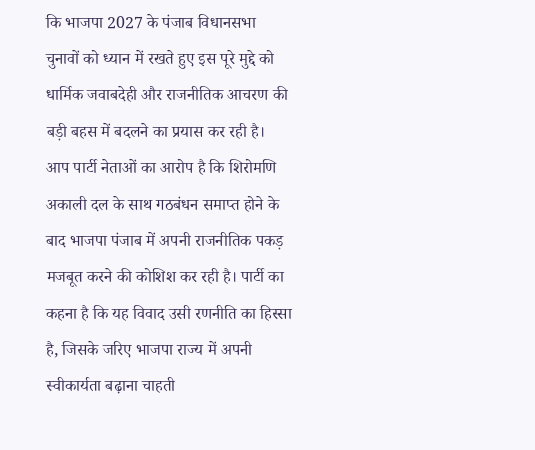कि भाजपा 2027 के पंजाब विधानसभा चुनावों को ध्यान में रखते हुए इस पूरे मुद्दे को धार्मिक जवाबदेही और राजनीतिक आचरण की बड़ी बहस में बदलने का प्रयास कर रही है।
आप पार्टी नेताओं का आरोप है कि शिरोमणि अकाली दल के साथ गठबंधन समाप्त होने के बाद भाजपा पंजाब में अपनी राजनीतिक पकड़ मजबूत करने की कोशिश कर रही है। पार्टी का कहना है कि यह विवाद उसी रणनीति का हिस्सा है, जिसके जरिए भाजपा राज्य में अपनी स्वीकार्यता बढ़ाना चाहती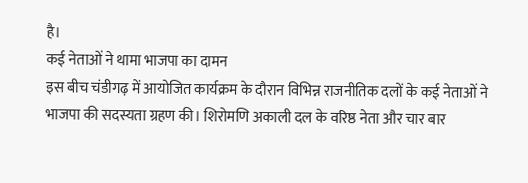है।
कई नेताओं ने थामा भाजपा का दामन
इस बीच चंडीगढ़ में आयोजित कार्यक्रम के दौरान विभिन्न राजनीतिक दलों के कई नेताओं ने भाजपा की सदस्यता ग्रहण की। शिरोमणि अकाली दल के वरिष्ठ नेता और चार बार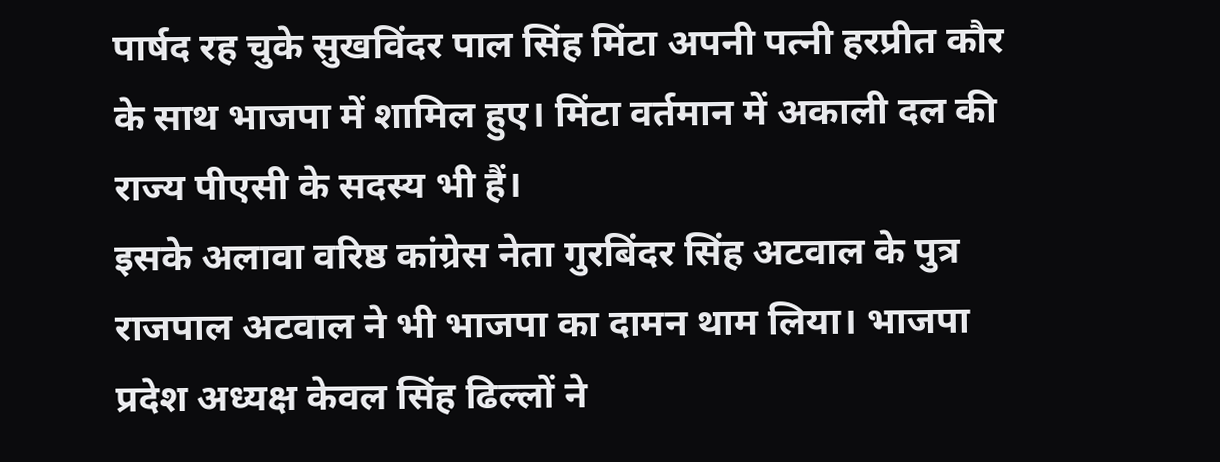पार्षद रह चुके सुखविंदर पाल सिंह मिंटा अपनी पत्नी हरप्रीत कौर के साथ भाजपा में शामिल हुए। मिंटा वर्तमान में अकाली दल की राज्य पीएसी के सदस्य भी हैं।
इसके अलावा वरिष्ठ कांग्रेस नेता गुरबिंदर सिंह अटवाल के पुत्र राजपाल अटवाल ने भी भाजपा का दामन थाम लिया। भाजपा प्रदेश अध्यक्ष केवल सिंह ढिल्लों ने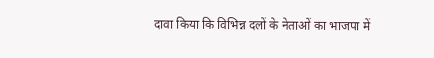दावा किया कि विभिन्न दलों के नेताओं का भाजपा में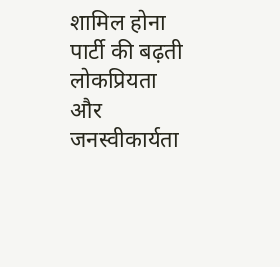शामिल होना पार्टी की बढ़ती लोकप्रियता और जनस्वीकार्यता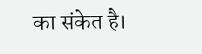का संकेत है।